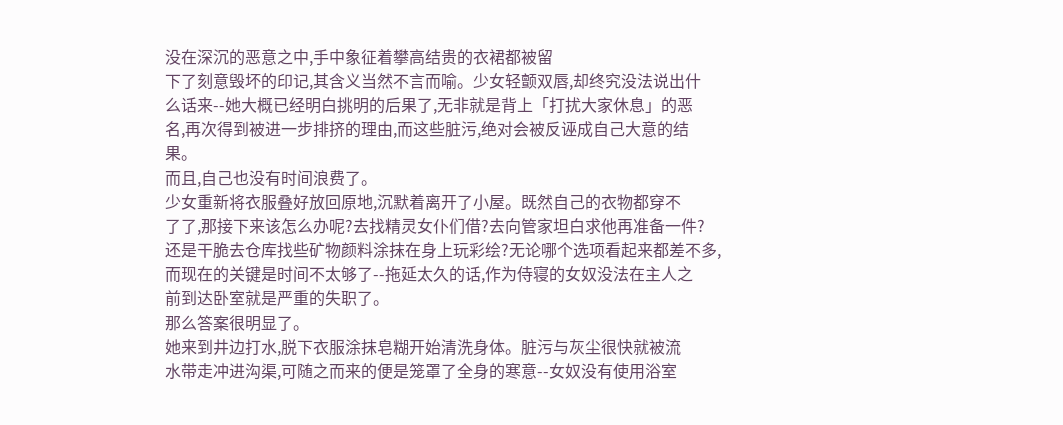没在深沉的恶意之中,手中象征着攀高结贵的衣裙都被留
下了刻意毁坏的印记,其含义当然不言而喻。少女轻颤双唇,却终究没法说出什
么话来--她大概已经明白挑明的后果了,无非就是背上「打扰大家休息」的恶
名,再次得到被进一步排挤的理由,而这些脏污,绝对会被反诬成自己大意的结
果。
而且,自己也没有时间浪费了。
少女重新将衣服叠好放回原地,沉默着离开了小屋。既然自己的衣物都穿不
了了,那接下来该怎么办呢?去找精灵女仆们借?去向管家坦白求他再准备一件?
还是干脆去仓库找些矿物颜料涂抹在身上玩彩绘?无论哪个选项看起来都差不多,
而现在的关键是时间不太够了--拖延太久的话,作为侍寝的女奴没法在主人之
前到达卧室就是严重的失职了。
那么答案很明显了。
她来到井边打水,脱下衣服涂抹皂糊开始清洗身体。脏污与灰尘很快就被流
水带走冲进沟渠,可随之而来的便是笼罩了全身的寒意--女奴没有使用浴室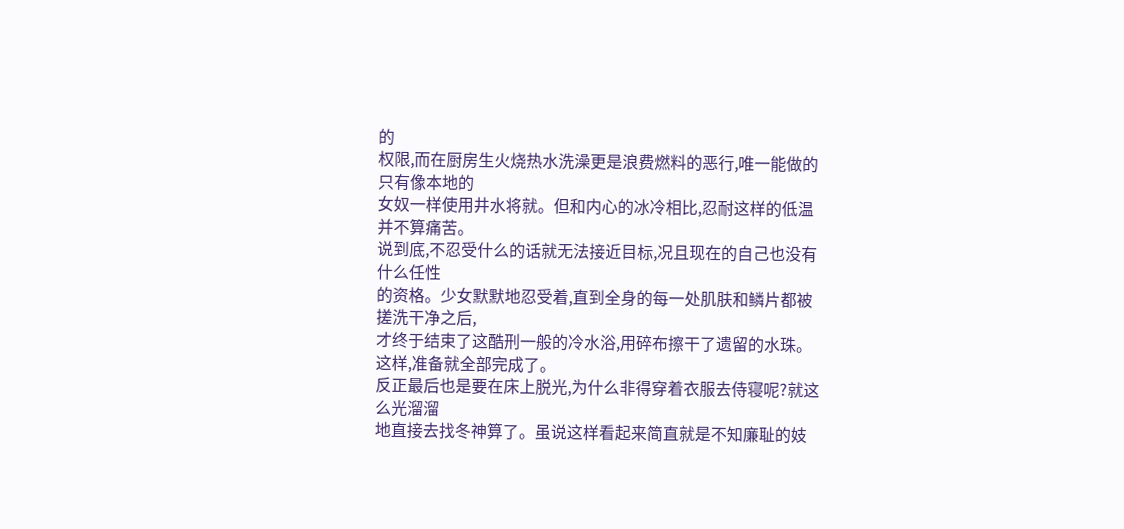的
权限,而在厨房生火烧热水洗澡更是浪费燃料的恶行,唯一能做的只有像本地的
女奴一样使用井水将就。但和内心的冰冷相比,忍耐这样的低温并不算痛苦。
说到底,不忍受什么的话就无法接近目标,况且现在的自己也没有什么任性
的资格。少女默默地忍受着,直到全身的每一处肌肤和鳞片都被搓洗干净之后,
才终于结束了这酷刑一般的冷水浴,用碎布擦干了遗留的水珠。
这样,准备就全部完成了。
反正最后也是要在床上脱光,为什么非得穿着衣服去侍寝呢?就这么光溜溜
地直接去找冬神算了。虽说这样看起来简直就是不知廉耻的妓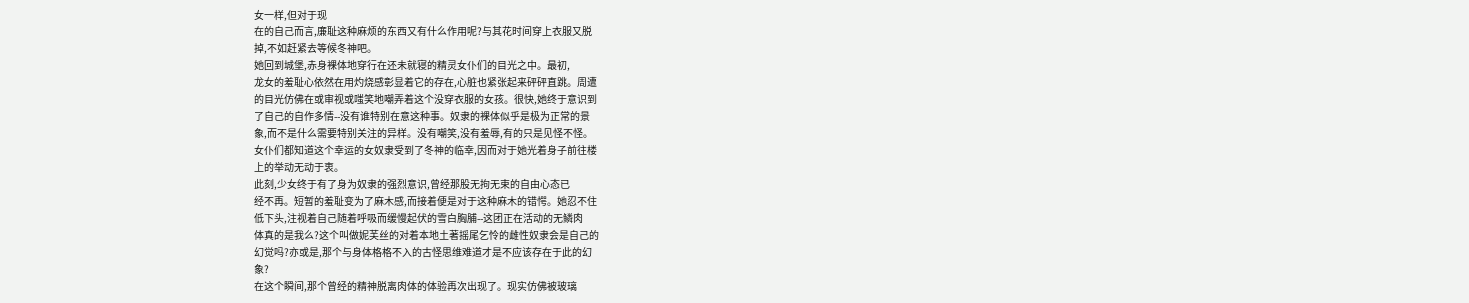女一样,但对于现
在的自己而言,廉耻这种麻烦的东西又有什么作用呢?与其花时间穿上衣服又脱
掉,不如赶紧去等候冬神吧。
她回到城堡,赤身裸体地穿行在还未就寝的精灵女仆们的目光之中。最初,
龙女的羞耻心依然在用灼烧感彰显着它的存在,心脏也紧张起来砰砰直跳。周遭
的目光仿佛在或审视或嗤笑地嘲弄着这个没穿衣服的女孩。很快,她终于意识到
了自己的自作多情--没有谁特别在意这种事。奴隶的裸体似乎是极为正常的景
象,而不是什么需要特别关注的异样。没有嘲笑,没有羞辱,有的只是见怪不怪。
女仆们都知道这个幸运的女奴隶受到了冬神的临幸,因而对于她光着身子前往楼
上的举动无动于衷。
此刻,少女终于有了身为奴隶的强烈意识,曾经那股无拘无束的自由心态已
经不再。短暂的羞耻变为了麻木感,而接着便是对于这种麻木的错愕。她忍不住
低下头,注视着自己随着呼吸而缓慢起伏的雪白胸脯--这团正在活动的无鳞肉
体真的是我么?这个叫做妮芙丝的对着本地土著摇尾乞怜的雌性奴隶会是自己的
幻觉吗?亦或是,那个与身体格格不入的古怪思维难道才是不应该存在于此的幻
象?
在这个瞬间,那个曾经的精神脱离肉体的体验再次出现了。现实仿佛被玻璃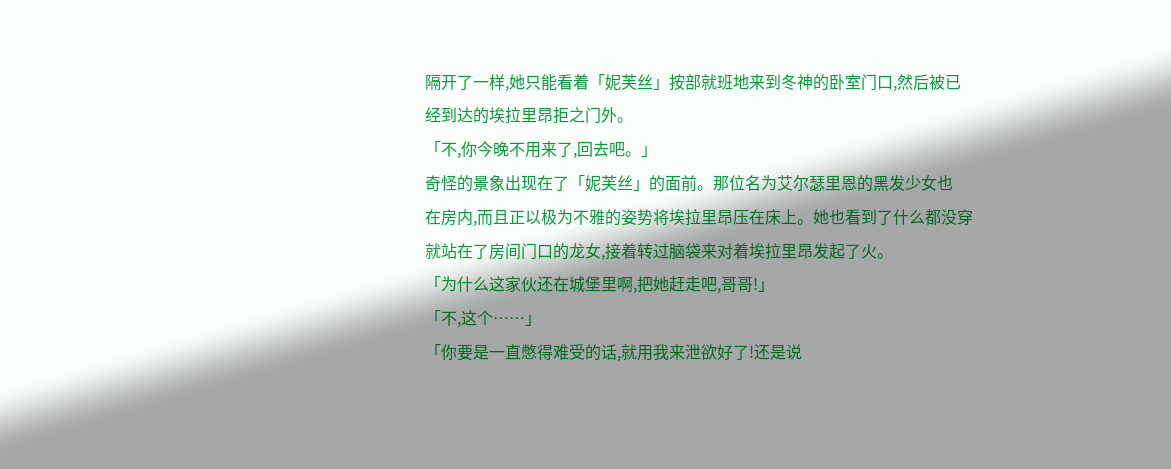隔开了一样,她只能看着「妮芙丝」按部就班地来到冬神的卧室门口,然后被已
经到达的埃拉里昂拒之门外。
「不,你今晚不用来了,回去吧。」
奇怪的景象出现在了「妮芙丝」的面前。那位名为艾尔瑟里恩的黑发少女也
在房内,而且正以极为不雅的姿势将埃拉里昂压在床上。她也看到了什么都没穿
就站在了房间门口的龙女,接着转过脑袋来对着埃拉里昂发起了火。
「为什么这家伙还在城堡里啊,把她赶走吧,哥哥!」
「不,这个……」
「你要是一直憋得难受的话,就用我来泄欲好了!还是说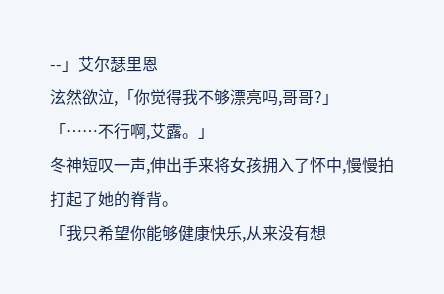--」艾尔瑟里恩
泫然欲泣,「你觉得我不够漂亮吗,哥哥?」
「……不行啊,艾露。」
冬神短叹一声,伸出手来将女孩拥入了怀中,慢慢拍打起了她的脊背。
「我只希望你能够健康快乐,从来没有想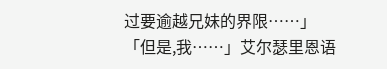过要逾越兄妹的界限……」
「但是,我……」艾尔瑟里恩语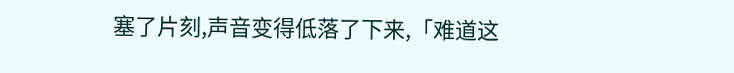塞了片刻,声音变得低落了下来,「难道这